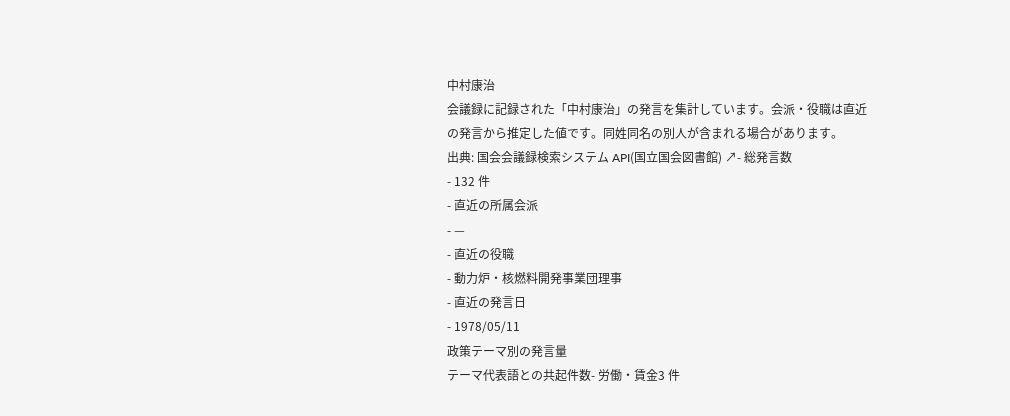中村康治
会議録に記録された「中村康治」の発言を集計しています。会派・役職は直近の発言から推定した値です。同姓同名の別人が含まれる場合があります。
出典: 国会会議録検索システム API(国立国会図書館) ↗- 総発言数
- 132 件
- 直近の所属会派
- —
- 直近の役職
- 動力炉・核燃料開発事業団理事
- 直近の発言日
- 1978/05/11
政策テーマ別の発言量
テーマ代表語との共起件数- 労働・賃金3 件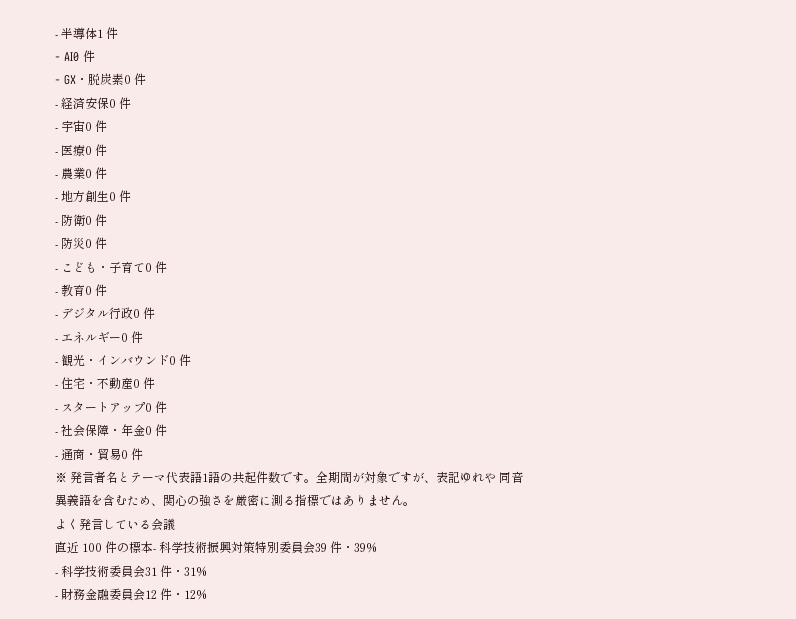- 半導体1 件
- AI0 件
- GX・脱炭素0 件
- 経済安保0 件
- 宇宙0 件
- 医療0 件
- 農業0 件
- 地方創生0 件
- 防衛0 件
- 防災0 件
- こども・子育て0 件
- 教育0 件
- デジタル行政0 件
- エネルギー0 件
- 観光・インバウンド0 件
- 住宅・不動産0 件
- スタートアップ0 件
- 社会保障・年金0 件
- 通商・貿易0 件
※ 発言者名とテーマ代表語1語の共起件数です。全期間が対象ですが、表記ゆれや 同音異義語を含むため、関心の強さを厳密に測る指標ではありません。
よく発言している会議
直近 100 件の標本- 科学技術振興対策特別委員会39 件・39%
- 科学技術委員会31 件・31%
- 財務金融委員会12 件・12%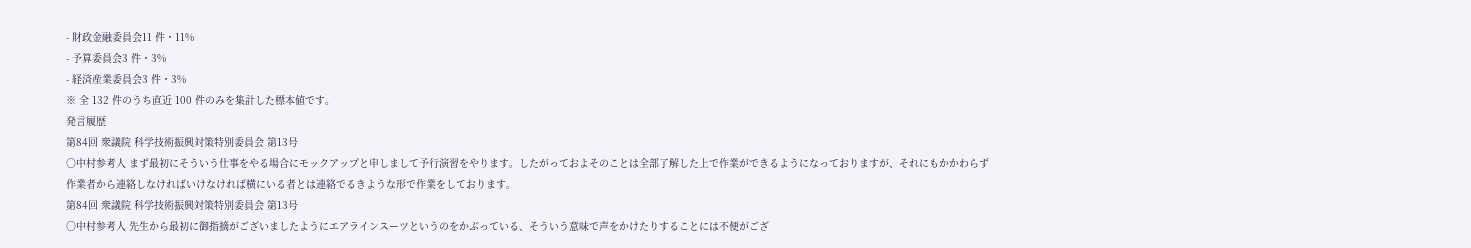- 財政金融委員会11 件・11%
- 予算委員会3 件・3%
- 経済産業委員会3 件・3%
※ 全 132 件のうち直近 100 件のみを集計した標本値です。
発言履歴
第84回 衆議院 科学技術振興対策特別委員会 第13号
○中村参考人 まず最初にそういう仕事をやる場合にモックアップと申しまして予行演習をやります。したがっておよそのことは全部了解した上で作業ができるようになっておりますが、それにもかかわらず作業者から連絡しなければいけなければ横にいる者とは連絡でるきような形で作業をしております。
第84回 衆議院 科学技術振興対策特別委員会 第13号
○中村参考人 先生から最初に御指摘がございましたようにエアラインスーツというのをかぶっている、そういう意味で声をかけたりすることには不便がござ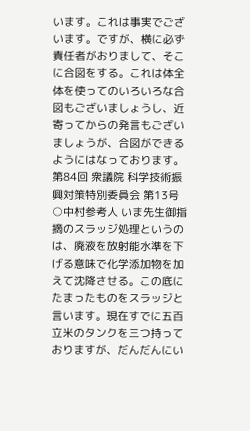います。これは事実でございます。ですが、横に必ず責任者がおりまして、そこに合図をする。これは体全体を使ってのいろいろな合図もございましょうし、近寄ってからの発言もございましょうが、合図ができるようにはなっております。
第84回 衆議院 科学技術振興対策特別委員会 第13号
○中村参考人 いま先生御指摘のスラッジ処理というのは、廃液を放射能水準を下げる意味で化学添加物を加えて沈降させる。この底にたまったものをスラッジと言います。現在すでに五百立米のタンクを三つ持っておりますが、だんだんにい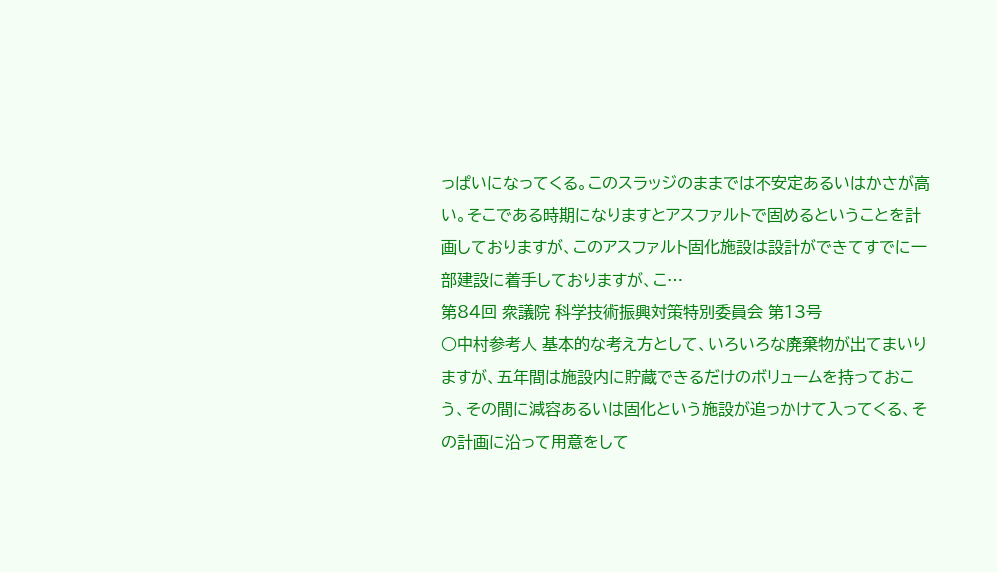っぱいになってくる。このスラッジのままでは不安定あるいはかさが高い。そこである時期になりますとアスファルトで固めるということを計画しておりますが、このアスファルト固化施設は設計ができてすでに一部建設に着手しておりますが、こ…
第84回 衆議院 科学技術振興対策特別委員会 第13号
○中村参考人 基本的な考え方として、いろいろな廃棄物が出てまいりますが、五年間は施設内に貯蔵できるだけのボリュームを持っておこう、その間に減容あるいは固化という施設が追っかけて入ってくる、その計画に沿って用意をして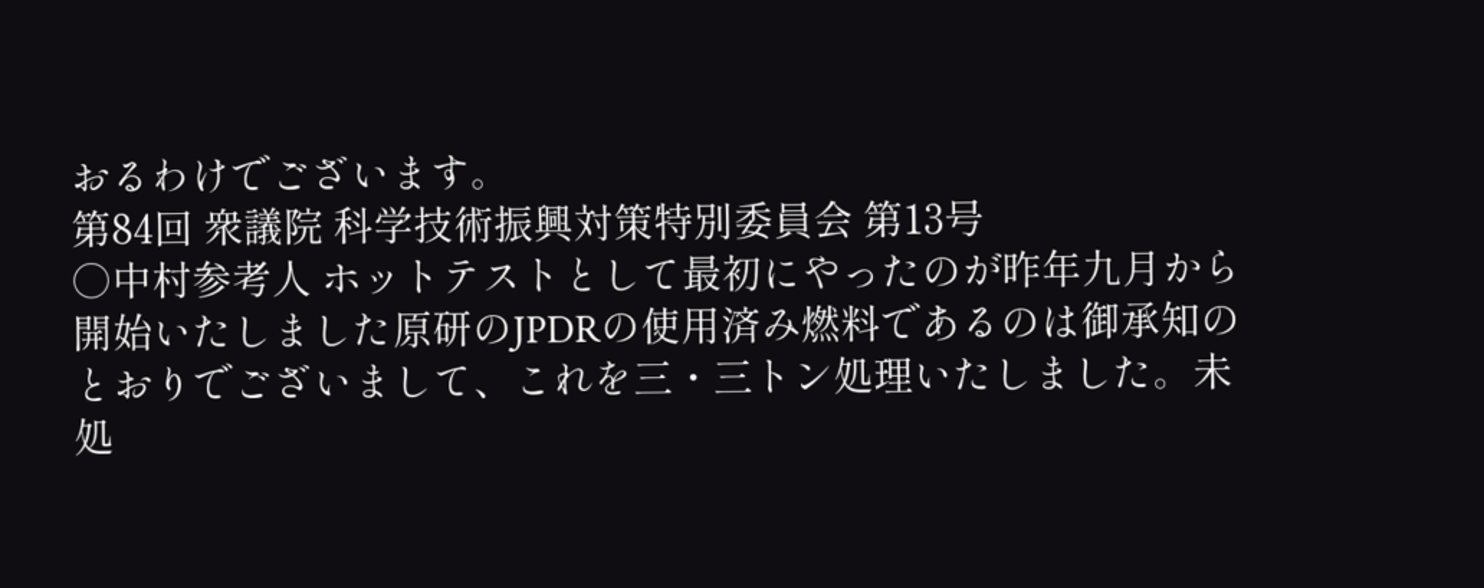おるわけでございます。
第84回 衆議院 科学技術振興対策特別委員会 第13号
○中村参考人 ホットテストとして最初にやったのが昨年九月から開始いたしました原研のJPDRの使用済み燃料であるのは御承知のとおりでございまして、これを三・三トン処理いたしました。未処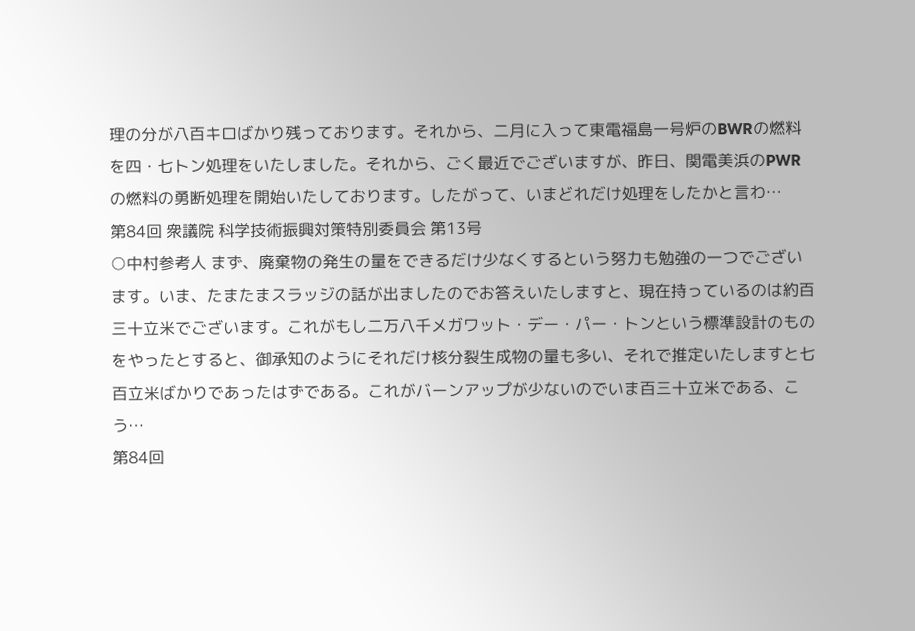理の分が八百キロばかり残っております。それから、二月に入って東電福島一号炉のBWRの燃料を四・七トン処理をいたしました。それから、ごく最近でございますが、昨日、関電美浜のPWRの燃料の勇断処理を開始いたしております。したがって、いまどれだけ処理をしたかと言わ…
第84回 衆議院 科学技術振興対策特別委員会 第13号
○中村参考人 まず、廃棄物の発生の量をできるだけ少なくするという努力も勉強の一つでございます。いま、たまたまスラッジの話が出ましたのでお答えいたしますと、現在持っているのは約百三十立米でございます。これがもし二万八千メガワット・デー・パー・トンという標準設計のものをやったとすると、御承知のようにそれだけ核分裂生成物の量も多い、それで推定いたしますと七百立米ばかりであったはずである。これがバーンアップが少ないのでいま百三十立米である、こう…
第84回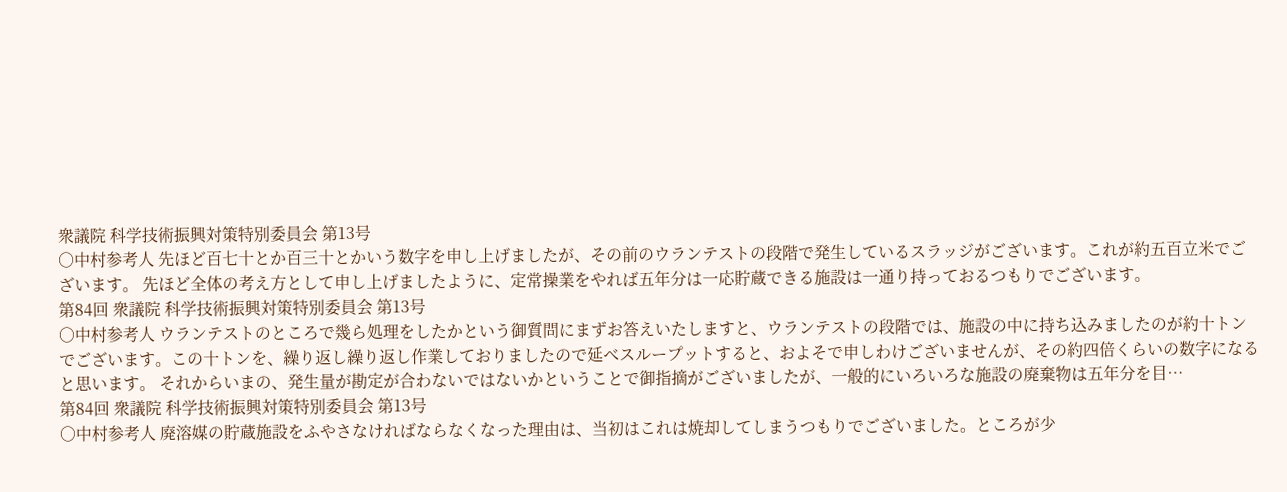衆議院 科学技術振興対策特別委員会 第13号
○中村参考人 先ほど百七十とか百三十とかいう数字を申し上げましたが、その前のウランテストの段階で発生しているスラッジがございます。これが約五百立米でございます。 先ほど全体の考え方として申し上げましたように、定常操業をやれば五年分は一応貯蔵できる施設は一通り持っておるつもりでございます。
第84回 衆議院 科学技術振興対策特別委員会 第13号
○中村参考人 ウランテストのところで幾ら処理をしたかという御質問にまずお答えいたしますと、ウランテストの段階では、施設の中に持ち込みましたのが約十トンでございます。この十トンを、繰り返し繰り返し作業しておりましたので延べスループットすると、およそで申しわけございませんが、その約四倍くらいの数字になると思います。 それからいまの、発生量が勘定が合わないではないかということで御指摘がございましたが、一般的にいろいろな施設の廃棄物は五年分を目…
第84回 衆議院 科学技術振興対策特別委員会 第13号
○中村参考人 廃溶媒の貯蔵施設をふやさなければならなくなった理由は、当初はこれは焼却してしまうつもりでございました。ところが少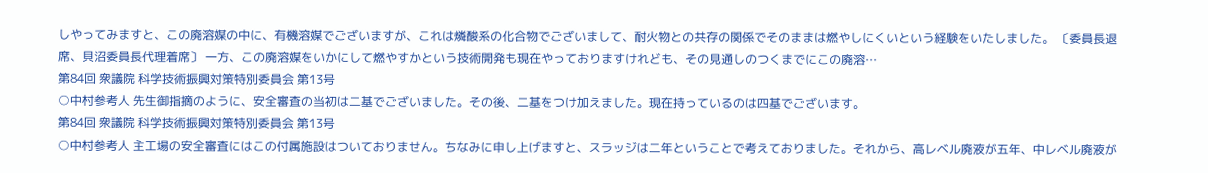しやってみますと、この廃溶媒の中に、有機溶媒でございますが、これは燐酸系の化合物でございまして、耐火物との共存の関係でそのままは燃やしにくいという経験をいたしました。 〔委員長退席、貝沼委員長代理着席〕 一方、この廃溶媒をいかにして燃やすかという技術開発も現在やっておりますけれども、その見通しのつくまでにこの廃溶…
第84回 衆議院 科学技術振興対策特別委員会 第13号
○中村参考人 先生御指摘のように、安全審査の当初は二基でございました。その後、二基をつけ加えました。現在持っているのは四基でございます。
第84回 衆議院 科学技術振興対策特別委員会 第13号
○中村参考人 主工場の安全審査にはこの付属施設はついておりません。ちなみに申し上げますと、スラッジは二年ということで考えておりました。それから、高レベル廃液が五年、中レベル廃液が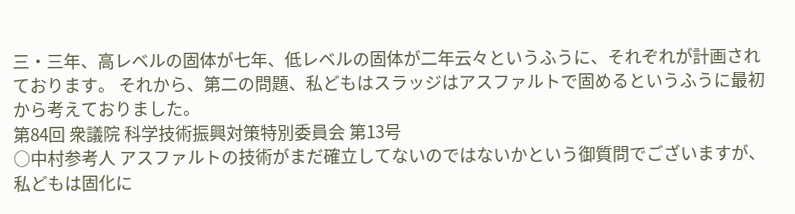三・三年、高レベルの固体が七年、低レベルの固体が二年云々というふうに、それぞれが計画されております。 それから、第二の問題、私どもはスラッジはアスファルトで固めるというふうに最初から考えておりました。
第84回 衆議院 科学技術振興対策特別委員会 第13号
○中村参考人 アスファルトの技術がまだ確立してないのではないかという御質問でございますが、私どもは固化に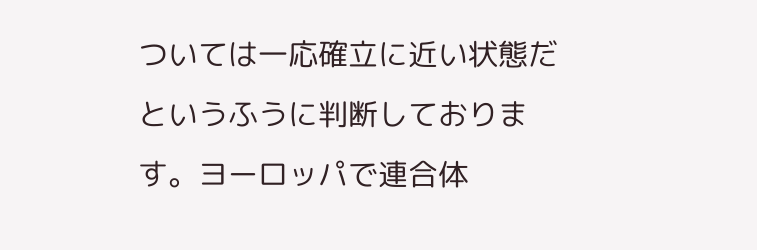ついては一応確立に近い状態だというふうに判断しております。ヨーロッパで連合体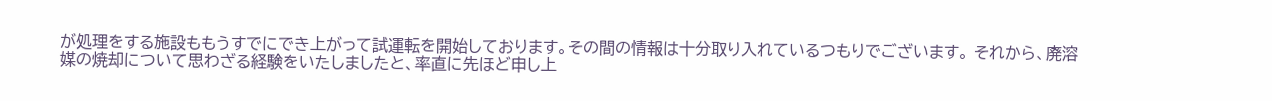が処理をする施設ももうすでにでき上がって試運転を開始しております。その間の情報は十分取り入れているつもりでございます。 それから、廃溶媒の焼却について思わざる経験をいたしましたと、率直に先ほど申し上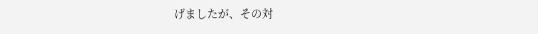げましたが、その対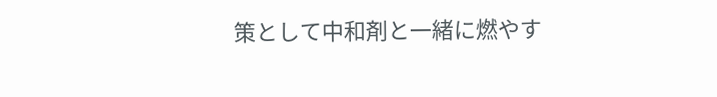策として中和剤と一緒に燃やす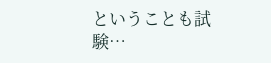ということも試験…